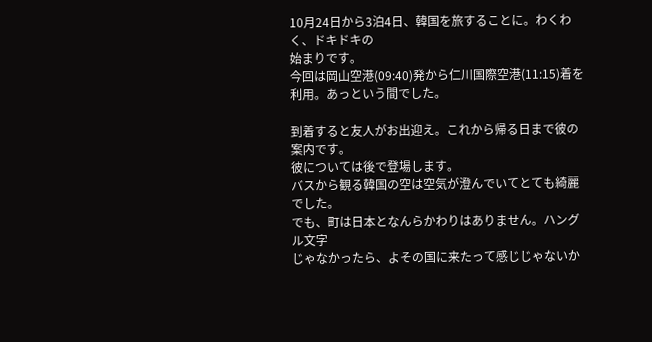10月24日から3泊4日、韓国を旅することに。わくわく、ドキドキの
始まりです。
今回は岡山空港(09:40)発から仁川国際空港(11:15)着を
利用。あっという間でした。

到着すると友人がお出迎え。これから帰る日まで彼の案内です。
彼については後で登場します。
バスから観る韓国の空は空気が澄んでいてとても綺麗でした。
でも、町は日本となんらかわりはありません。ハングル文字
じゃなかったら、よその国に来たって感じじゃないか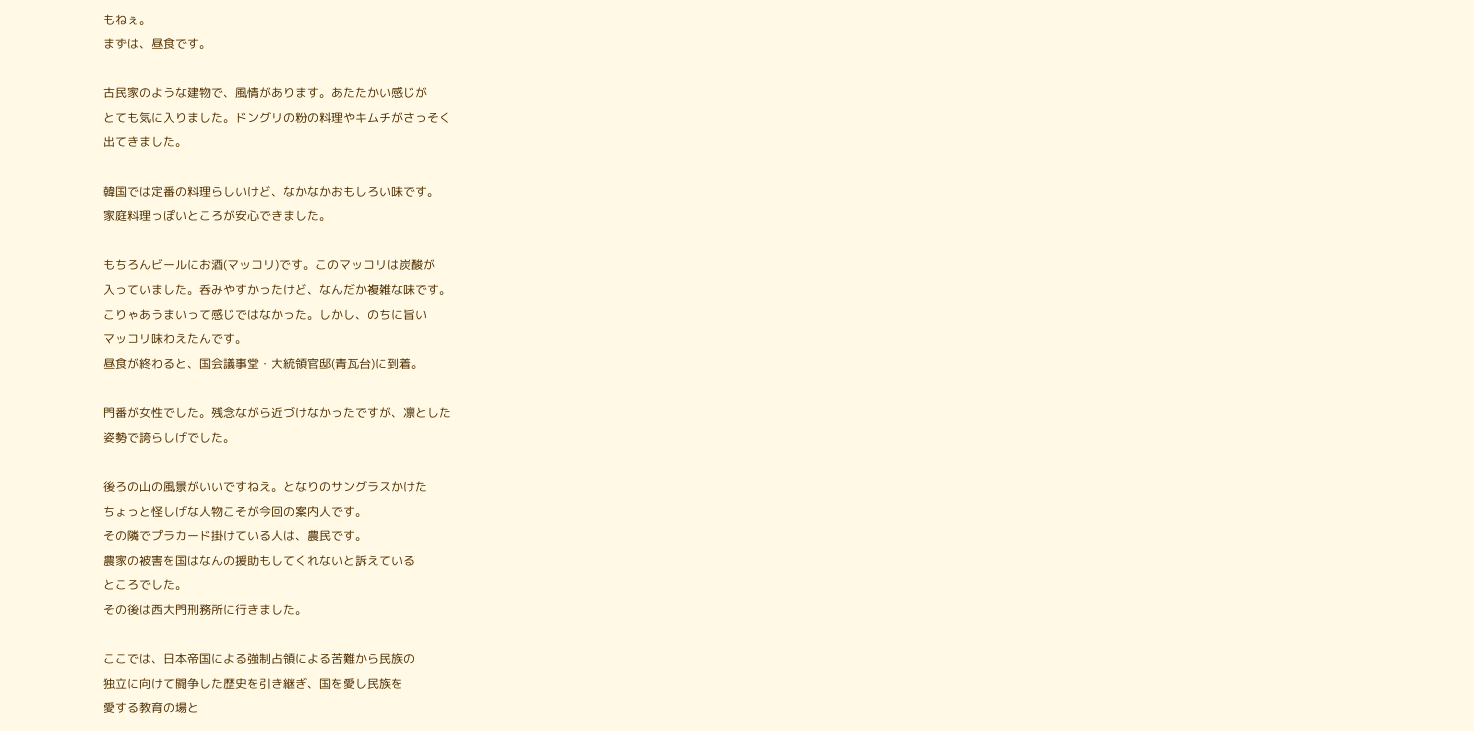もねぇ。
まずは、昼食です。

古民家のような建物で、風情があります。あたたかい感じが
とても気に入りました。ドングリの粉の料理やキムチがさっそく
出てきました。

韓国では定番の料理らしいけど、なかなかおもしろい味です。
家庭料理っぽいところが安心できました。

もちろんビールにお酒(マッコリ)です。このマッコリは炭酸が
入っていました。呑みやすかったけど、なんだか複雑な味です。
こりゃあうまいって感じではなかった。しかし、のちに旨い
マッコリ味わえたんです。
昼食が終わると、国会議事堂・大統領官邸(青瓦台)に到着。

門番が女性でした。残念ながら近づけなかったですが、凛とした
姿勢で誇らしげでした。

後ろの山の風景がいいですねえ。となりのサングラスかけた
ちょっと怪しげな人物こそが今回の案内人です。
その隣でプラカード掛けている人は、農民です。
農家の被害を国はなんの援助もしてくれないと訴えている
ところでした。
その後は西大門刑務所に行きました。

ここでは、日本帝国による強制占領による苦難から民族の
独立に向けて闘争した歴史を引き継ぎ、国を愛し民族を
愛する教育の場と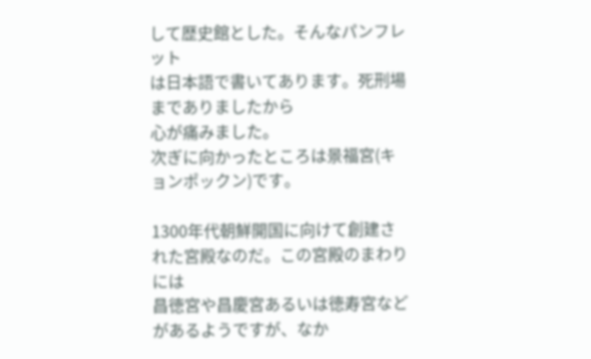して歴史館とした。そんなパンフレット
は日本語で書いてあります。死刑場までありましたから
心が痛みました。
次ぎに向かったところは景福宮(キョンポックン)です。

1300年代朝鮮開国に向けて創建された宮殿なのだ。この宮殿のまわりには
昌徳宮や昌慶宮あるいは徳寿宮などがあるようですが、なか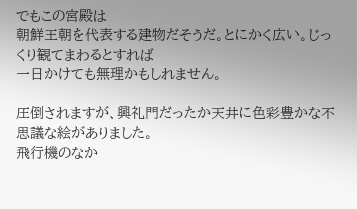でもこの宮殿は
朝鮮王朝を代表する建物だそうだ。とにかく広い。じっくり観てまわるとすれば
一日かけても無理かもしれません。

圧倒されますが、興礼門だったか天井に色彩豊かな不思議な絵がありました。
飛行機のなか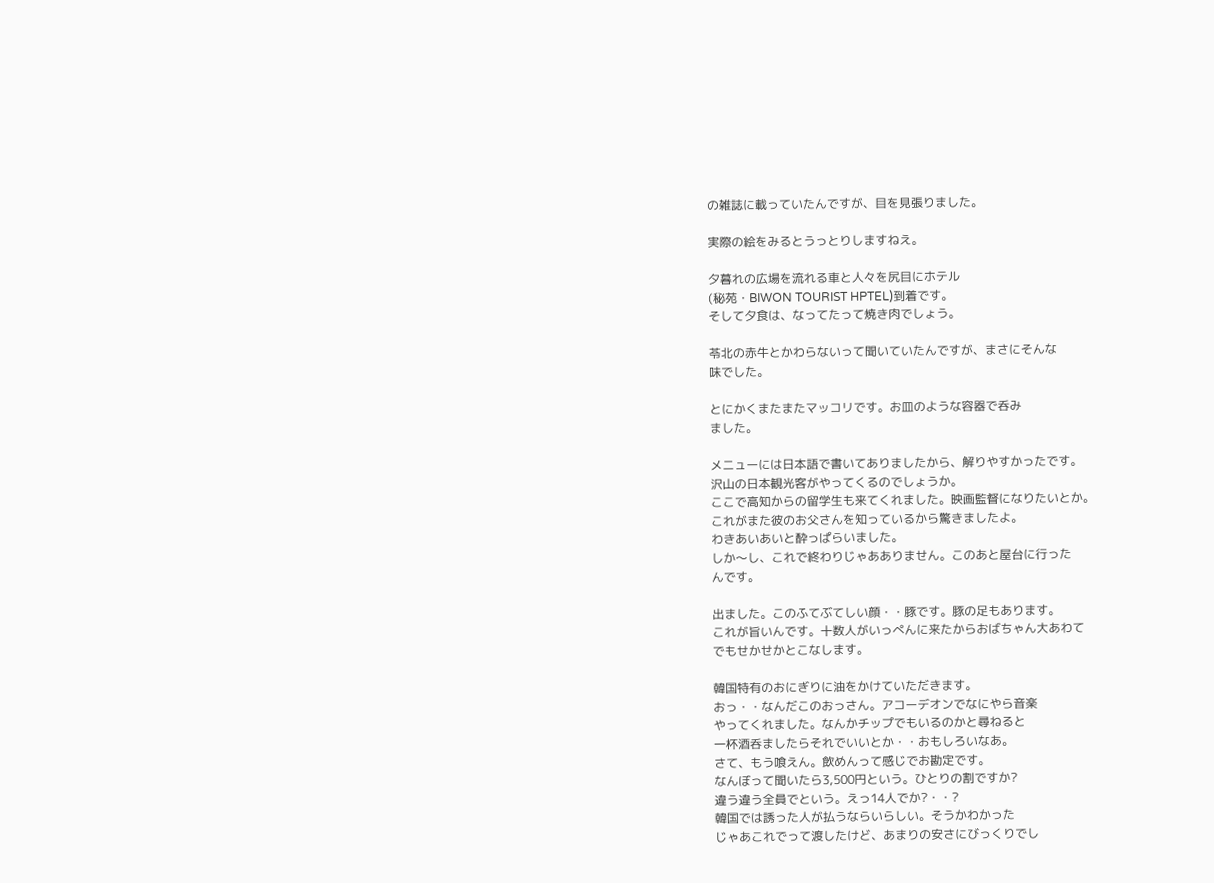の雑誌に載っていたんですが、目を見張りました。

実際の絵をみるとうっとりしますねえ。

夕暮れの広場を流れる車と人々を尻目にホテル
(秘苑・BIWON TOURIST HPTEL)到着です。
そして夕食は、なってたって焼き肉でしょう。

苓北の赤牛とかわらないって聞いていたんですが、まさにそんな
味でした。

とにかくまたまたマッコリです。お皿のような容器で呑み
ました。

メニューには日本語で書いてありましたから、解りやすかったです。
沢山の日本観光客がやってくるのでしょうか。
ここで高知からの留学生も来てくれました。映画監督になりたいとか。
これがまた彼のお父さんを知っているから驚きましたよ。
わきあいあいと酔っぱらいました。
しか〜し、これで終わりじゃあありません。このあと屋台に行った
んです。

出ました。このふてぶてしい顔・・豚です。豚の足もあります。
これが旨いんです。十数人がいっぺんに来たからおばちゃん大あわて
でもせかせかとこなします。

韓国特有のおにぎりに油をかけていただきます。
おっ・・なんだこのおっさん。アコーデオンでなにやら音楽
やってくれました。なんかチップでもいるのかと尋ねると
一杯酒呑ましたらそれでいいとか・・おもしろいなあ。
さて、もう喰えん。飲めんって感じでお勘定です。
なんぼって聞いたら3,500円という。ひとりの割ですか?
違う違う全員でという。えっ14人でか?・・?
韓国では誘った人が払うならいらしい。そうかわかった
じゃあこれでって渡したけど、あまりの安さにびっくりでし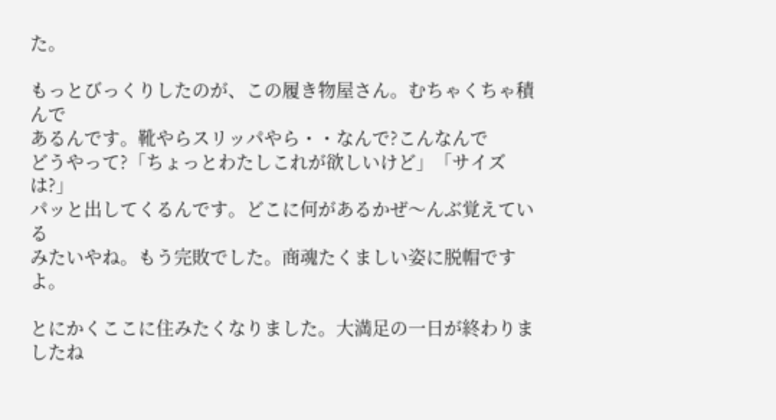た。

もっとびっくりしたのが、この履き物屋さん。むちゃくちゃ積んで
あるんです。靴やらスリッパやら・・なんで?こんなんで
どうやって?「ちょっとわたしこれが欲しいけど」「サイズは?」
パッと出してくるんです。どこに何があるかぜ〜んぶ覚えている
みたいやね。もう完敗でした。商魂たくましい姿に脱帽ですよ。

とにかくここに住みたくなりました。大満足の一日が終わりましたね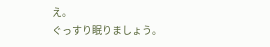え。
ぐっすり眠りましょう。